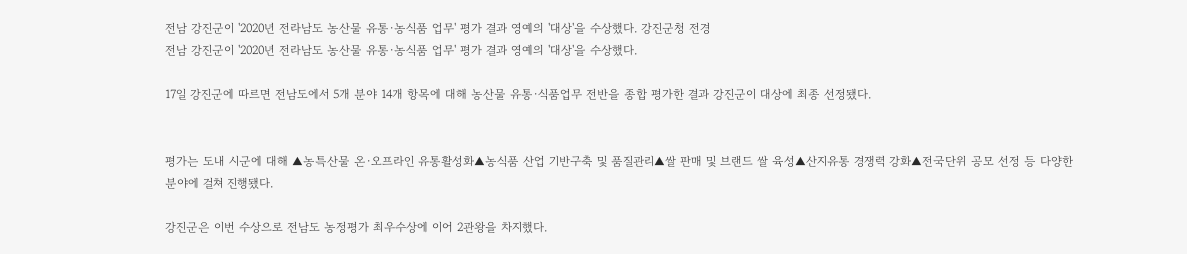전남 강진군이 '2020년 전라남도 농산물 유통·농식품 업무' 평가 결과 영예의 '대상'을 수상했다. 강진군청 전경
전남 강진군이 '2020년 전라남도 농산물 유통·농식품 업무' 평가 결과 영예의 '대상'을 수상했다.

17일 강진군에 따르면 전남도에서 5개 분야 14개 항목에 대해 농산물 유통·식품업무 전반을 종합 평가한 결과 강진군이 대상에 최종 선정됐다.


평가는 도내 시군에 대해 ▲농특산물 온·오프라인 유통활성화▲농식품 산업 기반구축 및 품질관리▲쌀 판매 및 브랜드 쌀 육성▲산지유통 경쟁력 강화▲전국단위 공모 선정 등 다양한 분야에 걸쳐 진행됐다.

강진군은 이번 수상으로 전남도 농정평가 최우수상에 이어 2관왕을 차지했다.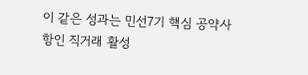이 같은 성과는 민선7기 핵심 공약사항인 직거래 활성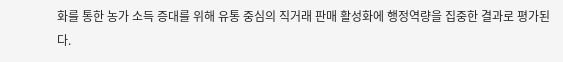화를 통한 농가 소득 증대를 위해 유통 중심의 직거래 판매 활성화에 행정역량을 집중한 결과로 평가된다.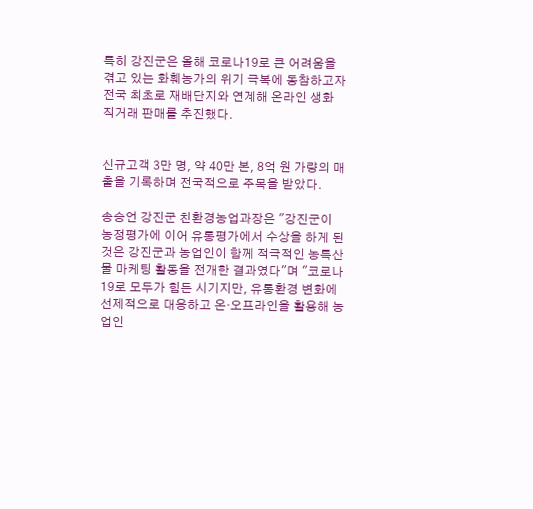특히 강진군은 올해 코로나19로 큰 어려움을 겪고 있는 화훼농가의 위기 극복에 동참하고자 전국 최초로 재배단지와 연계해 온라인 생화 직거래 판매를 추진했다.


신규고객 3만 명, 약 40만 본, 8억 원 가량의 매출을 기록하며 전국적으로 주목을 받았다.

송승언 강진군 친환경농업과장은 "강진군이 농정평가에 이어 유통평가에서 수상을 하게 된 것은 강진군과 농업인이 함께 적극적인 농특산물 마케팅 활동을 전개한 결과였다"며 "코로나19로 모두가 힘든 시기지만, 유통환경 변화에 선제적으로 대응하고 온·오프라인을 활용해 농업인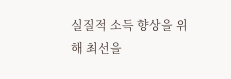실질적 소득 향상을 위해 최선을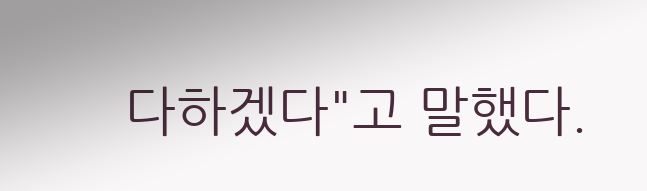다하겠다"고 말했다.